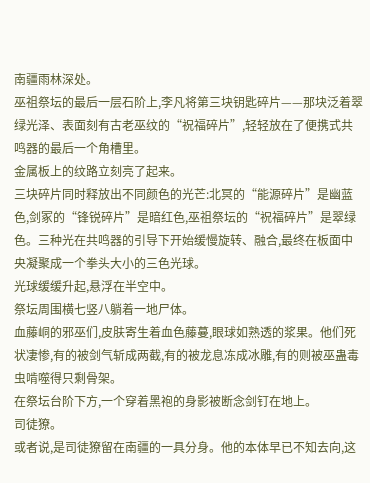南疆雨林深处。
巫祖祭坛的最后一层石阶上,李凡将第三块钥匙碎片——那块泛着翠绿光泽、表面刻有古老巫纹的“祝福碎片”,轻轻放在了便携式共鸣器的最后一个角槽里。
金属板上的纹路立刻亮了起来。
三块碎片同时释放出不同颜色的光芒:北冥的“能源碎片”是幽蓝色,剑冢的“锋锐碎片”是暗红色,巫祖祭坛的“祝福碎片”是翠绿色。三种光在共鸣器的引导下开始缓慢旋转、融合,最终在板面中央凝聚成一个拳头大小的三色光球。
光球缓缓升起,悬浮在半空中。
祭坛周围横七竖八躺着一地尸体。
血藤峒的邪巫们,皮肤寄生着血色藤蔓,眼球如熟透的浆果。他们死状凄惨,有的被剑气斩成两截,有的被龙息冻成冰雕,有的则被巫蛊毒虫啃噬得只剩骨架。
在祭坛台阶下方,一个穿着黑袍的身影被断念剑钉在地上。
司徒獠。
或者说,是司徒獠留在南疆的一具分身。他的本体早已不知去向,这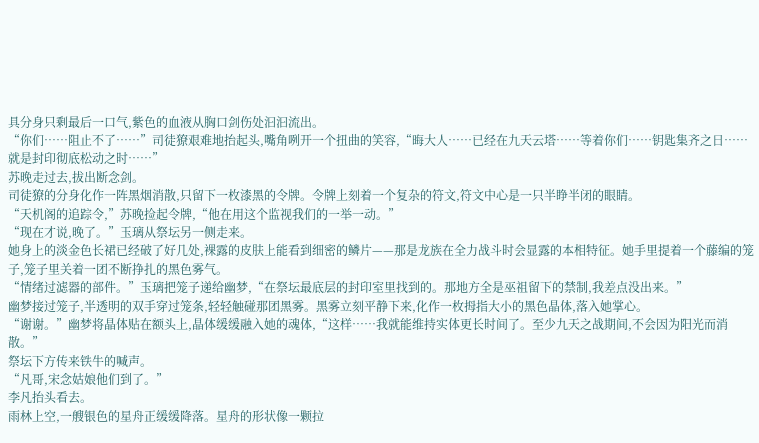具分身只剩最后一口气,紫色的血液从胸口剑伤处汩汩流出。
“你们……阻止不了……”司徒獠艰难地抬起头,嘴角咧开一个扭曲的笑容,“晦大人……已经在九天云塔……等着你们……钥匙集齐之日……就是封印彻底松动之时……”
苏晚走过去,拔出断念剑。
司徒獠的分身化作一阵黑烟消散,只留下一枚漆黑的令牌。令牌上刻着一个复杂的符文,符文中心是一只半睁半闭的眼睛。
“天机阁的追踪令,”苏晚捡起令牌,“他在用这个监视我们的一举一动。”
“现在才说,晚了。”玉璃从祭坛另一侧走来。
她身上的淡金色长裙已经破了好几处,裸露的皮肤上能看到细密的鳞片——那是龙族在全力战斗时会显露的本相特征。她手里提着一个藤编的笼子,笼子里关着一团不断挣扎的黑色雾气。
“情绪过滤器的部件。”玉璃把笼子递给幽梦,“在祭坛最底层的封印室里找到的。那地方全是巫祖留下的禁制,我差点没出来。”
幽梦接过笼子,半透明的双手穿过笼条,轻轻触碰那团黑雾。黑雾立刻平静下来,化作一枚拇指大小的黑色晶体,落入她掌心。
“谢谢。”幽梦将晶体贴在额头上,晶体缓缓融入她的魂体,“这样……我就能维持实体更长时间了。至少九天之战期间,不会因为阳光而消散。”
祭坛下方传来铁牛的喊声。
“凡哥,宋念姑娘他们到了。”
李凡抬头看去。
雨林上空,一艘银色的星舟正缓缓降落。星舟的形状像一颗拉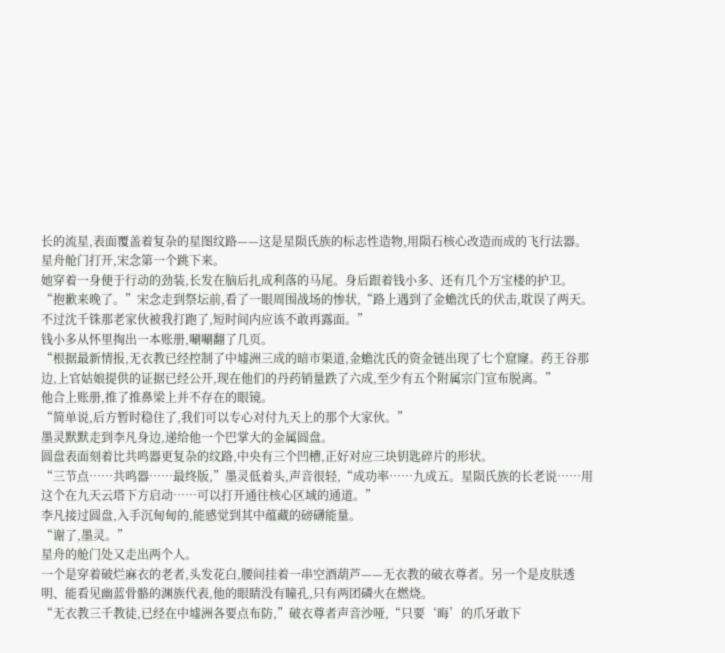长的流星,表面覆盖着复杂的星图纹路——这是星陨氏族的标志性造物,用陨石核心改造而成的飞行法器。
星舟舱门打开,宋念第一个跳下来。
她穿着一身便于行动的劲装,长发在脑后扎成利落的马尾。身后跟着钱小多、还有几个万宝楼的护卫。
“抱歉来晚了。”宋念走到祭坛前,看了一眼周围战场的惨状,“路上遇到了金蟾沈氏的伏击,耽误了两天。不过沈千铢那老家伙被我打跑了,短时间内应该不敢再露面。”
钱小多从怀里掏出一本账册,唰唰翻了几页。
“根据最新情报,无衣教已经控制了中墟洲三成的暗市渠道,金蟾沈氏的资金链出现了七个窟窿。药王谷那边,上官姑娘提供的证据已经公开,现在他们的丹药销量跌了六成,至少有五个附属宗门宣布脱离。”
他合上账册,推了推鼻梁上并不存在的眼镜。
“简单说,后方暂时稳住了,我们可以专心对付九天上的那个大家伙。”
墨灵默默走到李凡身边,递给他一个巴掌大的金属圆盘。
圆盘表面刻着比共鸣器更复杂的纹路,中央有三个凹槽,正好对应三块钥匙碎片的形状。
“三节点……共鸣器……最终版,”墨灵低着头,声音很轻,“成功率……九成五。星陨氏族的长老说……用这个在九天云塔下方启动……可以打开通往核心区域的通道。”
李凡接过圆盘,入手沉甸甸的,能感觉到其中蕴藏的磅礴能量。
“谢了,墨灵。”
星舟的舱门处又走出两个人。
一个是穿着破烂麻衣的老者,头发花白,腰间挂着一串空酒葫芦——无衣教的破衣尊者。另一个是皮肤透明、能看见幽蓝骨骼的渊族代表,他的眼睛没有瞳孔,只有两团磷火在燃烧。
“无衣教三千教徒,已经在中墟洲各要点布防,”破衣尊者声音沙哑,“只要‘晦’的爪牙敢下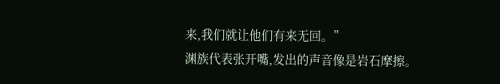来,我们就让他们有来无回。”
渊族代表张开嘴,发出的声音像是岩石摩擦。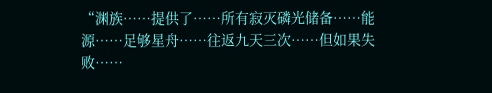“渊族……提供了……所有寂灭磷光储备……能源……足够星舟……往返九天三次……但如果失败……